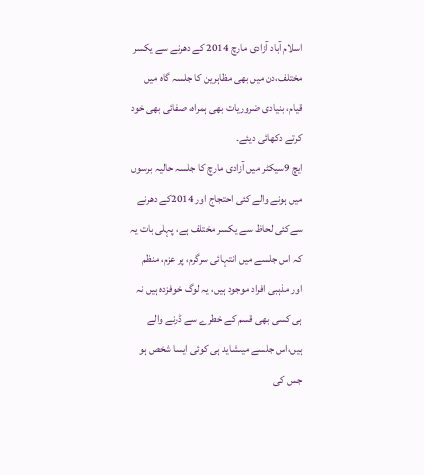اسلام آباد آزادی مارچ 2014 کے دھرنے سے یکسر مختلف،دن میں بھی مظاہرین کا جلسہ گاہ میں قیام، بنیادی ضروریات بھی ہمراہ، صفائی بھی خود کرتے دکھائی دیئے۔
ایچ 9سیکٹر میں آزادی مارچ کا جلسہ حالیہ برسوں میں ہونے والے کئی احتجاج اور 2014کے دھرنے سےکئی لحاظ سے یکسر مختلف ہے، پہلی بات یہ کہ اس جلسے میں انتہائی سرگرم، پر عزم، منظم اور مذہبی افراد موجود ہیں، یہ لوگ خوفزدہ ہیں نہ ہی کسی بھی قسم کے خطرے سے ڈرنے والے ہیں،اس جلسے میںشاید ہی کوئی ایسا شخص ہو جس کی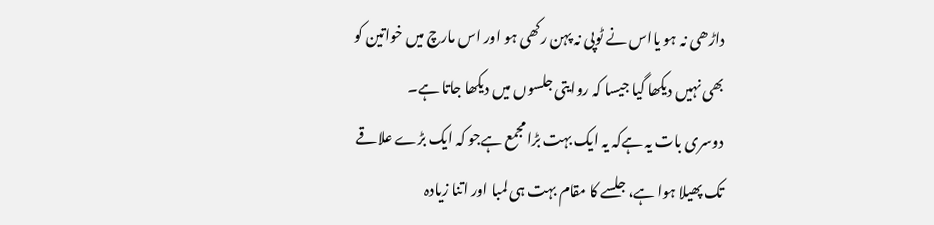داڑھی نہ ہو یااس نے ٹوپی نہ پہن رکھی ہو اور اس مارچ میں خواتین کو بھی نہیں دیکھا گیا جیسا کہ روایتی جلسوں میں دیکھا جاتا ہے۔
دوسری بات یہ ہےکہ یہ ایک بہت بڑا مجمع ہےجو کہ ایک بڑے علاقے تک پھیلا ہوا ہے، جلسے کا مقام بہت ہی لمبا اور اتنا زیادہ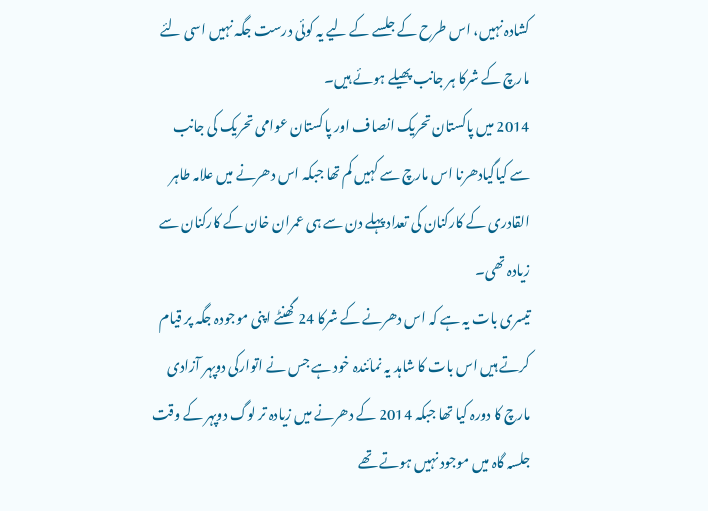کشادہ نہیں، اس طرح کے جلسے کے لیے یہ کوئی درست جگہ نہیں اسی لئے مارچ کے شرکا ہر جانب پھیلے ہوئے ہیں۔
2014 میں پاکستان تحریک انصاف اور پاکستان عوامی تحریک کی جانب سے کیاگیادھرنا اس مارچ سے کہیں کم تھا جبکہ اس دھرنے میں علامہ طاہر القادری کے کارکنان کی تعداد پہلے دن سے ہی عمران خان کے کارکنان سے زیادہ تھی۔
تیسری بات یہ ہے کہ اس دھرنے کے شرکا 24 گھنٹے اپنی موجودہ جگہ پر قیام کرتے ہیں اس بات کا شاہد یہ نمائندہ خود ہے جس نے اتوارکی دوپہر آزادی مارچ کا دورہ کیا تھا جبکہ 2014 کے دھرنے میں زیادہ تر لوگ دوپہر کے وقت جلسہ گاہ میں موجود نہیں ہوتے تھے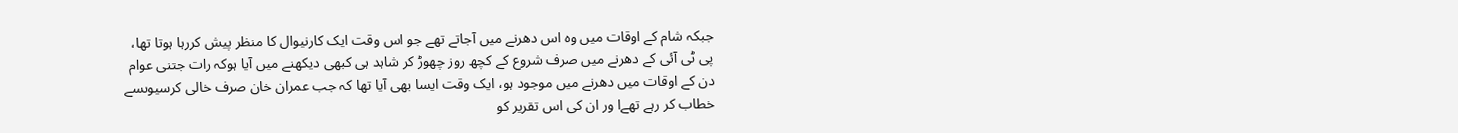جبکہ شام کے اوقات میں وہ اس دھرنے میں آجاتے تھے جو اس وقت ایک کارنیوال کا منظر پیش کررہا ہوتا تھا، پی ٹی آئی کے دھرنے میں صرف شروع کے کچھ روز چھوڑ کر شاہد ہی کبھی دیکھنے میں آیا ہوکہ رات جتنی عوام دن کے اوقات میں دھرنے میں موجود ہو، ایک وقت ایسا بھی آیا تھا کہ جب عمران خان صرف خالی کرسیوںسے خطاب کر رہے تھےا ور ان کی اس تقریر کو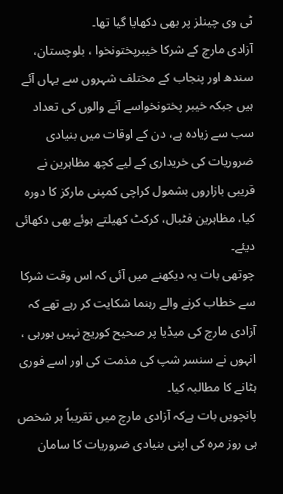ٹی وی چینلز پر بھی دکھایا گیا تھا۔
آزادی مارچ کے شرکا خیبرپختونخوا ، بلوچستان، سندھ اور پنجاب کے مختلف شہروں سے یہاں آئے ہیں جبکہ خیبر پختونخواسے آنے والوں کی تعداد سب سے زیادہ ہے، دن کے اوقات میں بنیادی ضروریات کی خریداری کے لیے کچھ مظاہرین نے قریبی بازاروں بشمول کراچی کمپنی مارکز کا دورہ کیا، مظاہرین فٹبال، کرکٹ کھیلتے ہوئے بھی دکھائی دیئے۔
چوتھی بات یہ دیکھنے میں آئی کہ اس وقت شرکا سے خطاب کرنے والے رہنما شکایت کر رہے تھے کہ آزادی مارچ کی میڈیا پر صحیح کوریج نہیں ہورہی ، انہوں نے سنسر شپ کی مذمت کی اور اسے فوری ہٹانے کا مطالبہ کیا۔
پانچویں بات ہےکہ آزادی مارچ میں تقریباً ہر شخص ہی روز مرہ کی اپنی بنیادی ضروریات کا سامان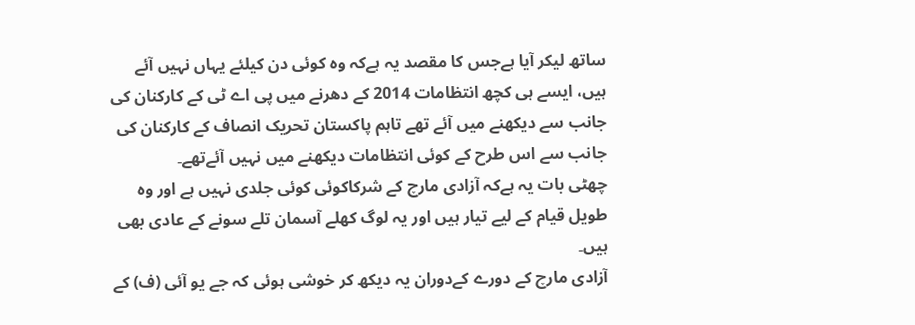ساتھ لیکر آیا ہےجس کا مقصد یہ ہےکہ وہ کوئی دن کیلئے یہاں نہیں آئے ہیں، ایسے ہی کچھ انتظامات 2014 کے دھرنے میں پی اے ٹی کے کارکنان کی جانب سے دیکھنے میں آئے تھے تاہم پاکستان تحریک انصاف کے کارکنان کی جانب سے اس طرح کے کوئی انتظامات دیکھنے میں نہیں آئےتھے۔
چھٹی بات یہ ہےکہ آزادی مارچ کے شرکاکوئی کوئی جلدی نہیں ہے اور وہ طویل قیام کے لیے تیار ہیں اور یہ لوگ کھلے آسمان تلے سونے کے عادی بھی ہیں۔
آزادی مارچ کے دورے کےدوران یہ دیکھ کر خوشی ہوئی کہ جے یو آئی (ف) کے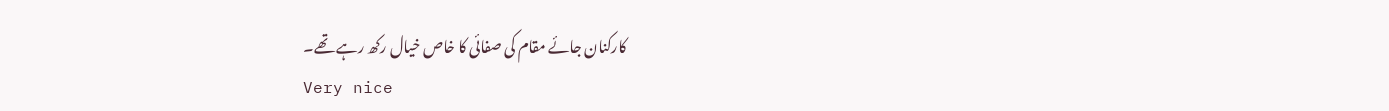کارکنان جائے مقام کی صفائی کا خاص خیال رکھ رہے تھے۔
Very nice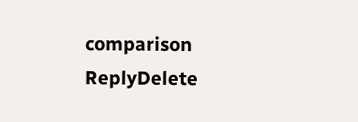comparison
ReplyDelete